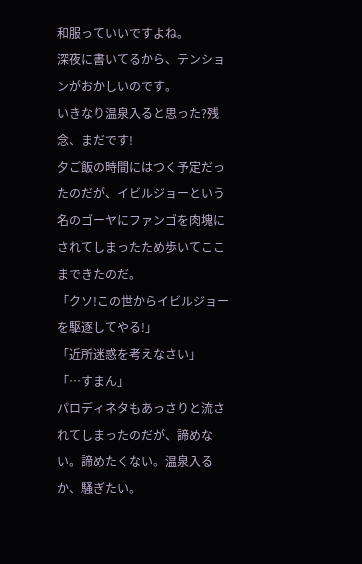和服っていいですよね。
深夜に書いてるから、テンションがおかしいのです。
いきなり温泉入ると思った?残念、まだです!
夕ご飯の時間にはつく予定だったのだが、イビルジョーという名のゴーヤにファンゴを肉塊にされてしまったため歩いてここまできたのだ。
「クソ!この世からイビルジョーを駆逐してやる!」
「近所迷惑を考えなさい」
「…すまん」
パロディネタもあっさりと流されてしまったのだが、諦めない。諦めたくない。温泉入るか、騒ぎたい。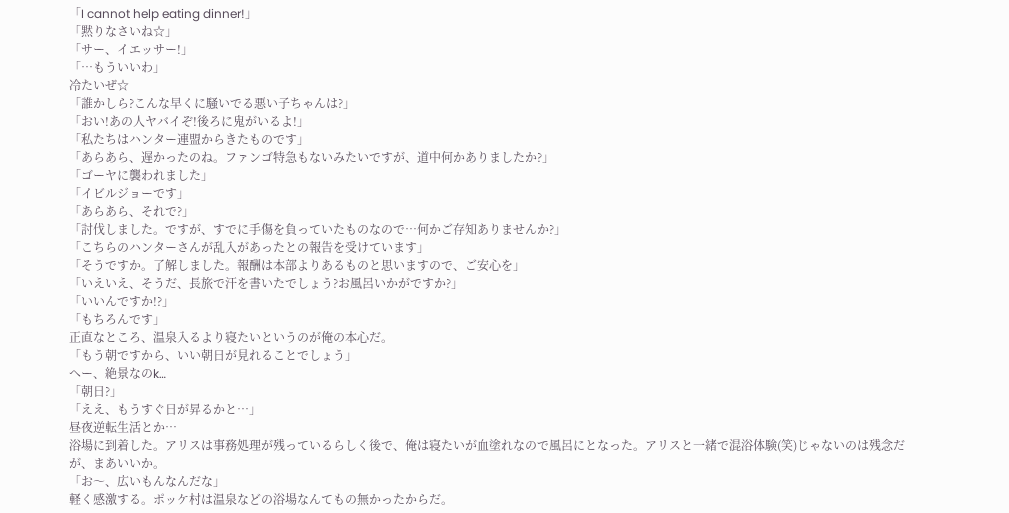「I cannot help eating dinner!」
「黙りなさいね☆」
「サー、イエッサー!」
「…もういいわ」
冷たいぜ☆
「誰かしら?こんな早くに騒いでる悪い子ちゃんは?」
「おい!あの人ヤバイぞ!後ろに鬼がいるよ!」
「私たちはハンター連盟からきたものです」
「あらあら、遅かったのね。ファンゴ特急もないみたいですが、道中何かありましたか?」
「ゴーヤに襲われました」
「イビルジョーです」
「あらあら、それで?」
「討伐しました。ですが、すでに手傷を負っていたものなので…何かご存知ありませんか?」
「こちらのハンターさんが乱入があったとの報告を受けています」
「そうですか。了解しました。報酬は本部よりあるものと思いますので、ご安心を」
「いえいえ、そうだ、長旅で汗を書いたでしょう?お風呂いかがですか?」
「いいんですか!?」
「もちろんです」
正直なところ、温泉入るより寝たいというのが俺の本心だ。
「もう朝ですから、いい朝日が見れることでしょう」
へー、絶景なのk…
「朝日?」
「ええ、もうすぐ日が昇るかと…」
昼夜逆転生活とか…
浴場に到着した。アリスは事務処理が残っているらしく後で、俺は寝たいが血塗れなので風呂にとなった。アリスと一緒で混浴体験(笑)じゃないのは残念だが、まあいいか。
「お〜、広いもんなんだな」
軽く感激する。ポッケ村は温泉などの浴場なんてもの無かったからだ。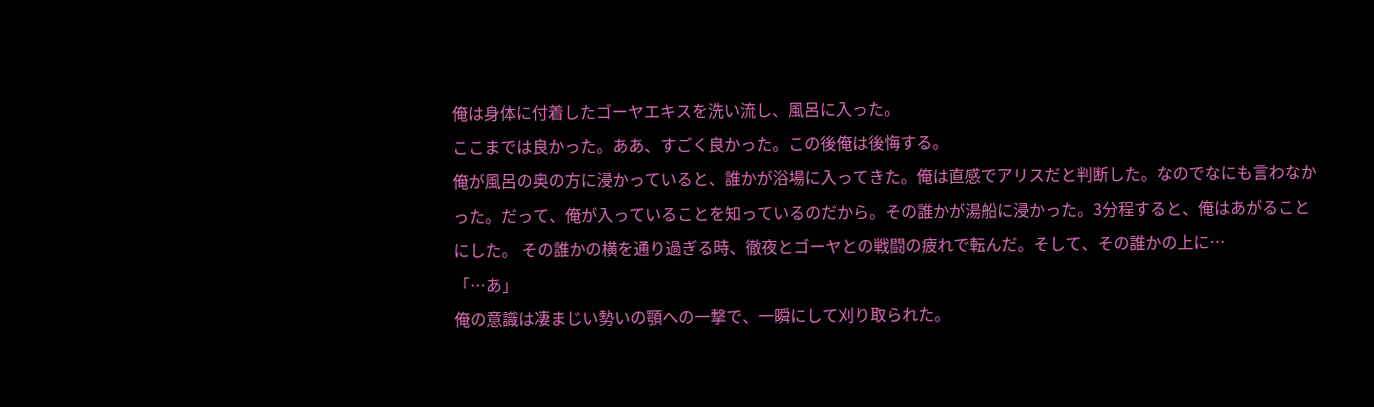俺は身体に付着したゴーヤエキスを洗い流し、風呂に入った。
ここまでは良かった。ああ、すごく良かった。この後俺は後悔する。
俺が風呂の奥の方に浸かっていると、誰かが浴場に入ってきた。俺は直感でアリスだと判断した。なのでなにも言わなかった。だって、俺が入っていることを知っているのだから。その誰かが湯船に浸かった。3分程すると、俺はあがることにした。 その誰かの横を通り過ぎる時、徹夜とゴーヤとの戦闘の疲れで転んだ。そして、その誰かの上に…
「…あ」
俺の意識は凄まじい勢いの顎への一撃で、一瞬にして刈り取られた。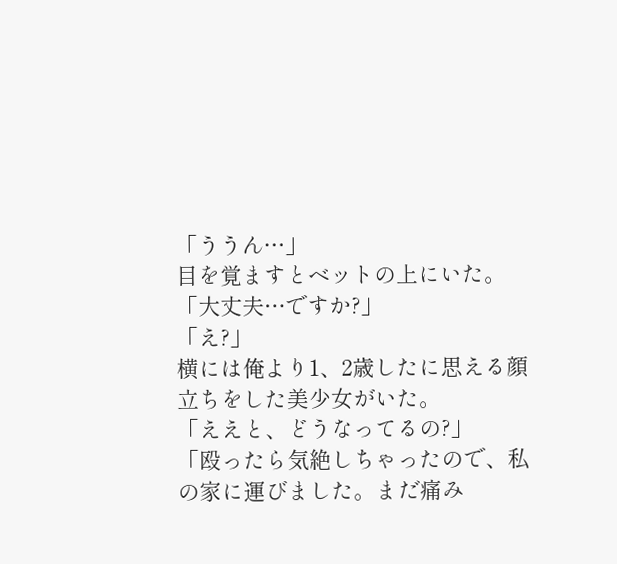「ううん…」
目を覚ますとベットの上にいた。
「大丈夫…ですか?」
「え?」
横には俺より1、2歳したに思える顔立ちをした美少女がいた。
「ええと、どうなってるの?」
「殴ったら気絶しちゃったので、私の家に運びました。まだ痛み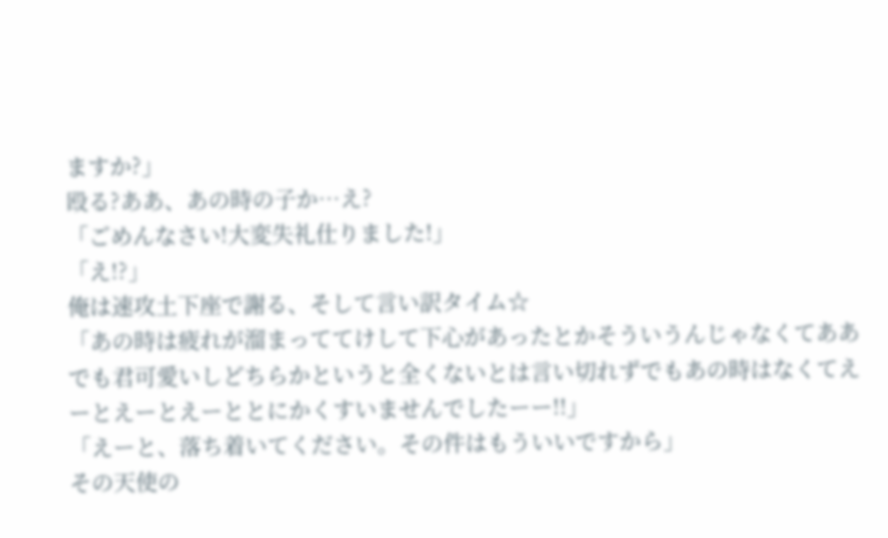ますか?」
殴る?ああ、あの時の子か…え?
「ごめんなさい!大変失礼仕りました!」
「え!?」
俺は速攻土下座で謝る、そして言い訳タイム☆
「あの時は疲れが溜まっててけして下心があったとかそういうんじゃなくてああでも君可愛いしどちらかというと全くないとは言い切れずでもあの時はなくてえーとえーとえーととにかくすいませんでしたーー!!」
「えーと、落ち着いてください。その件はもういいですから」
その天使の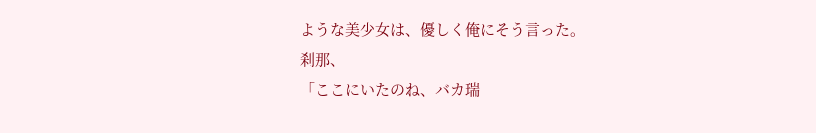ような美少女は、優しく俺にそう言った。
刹那、
「ここにいたのね、バカ瑞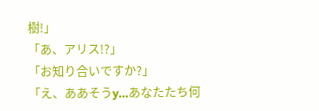樹!」
「あ、アリス!?」
「お知り合いですか?」
「え、ああそうy…あなたたち何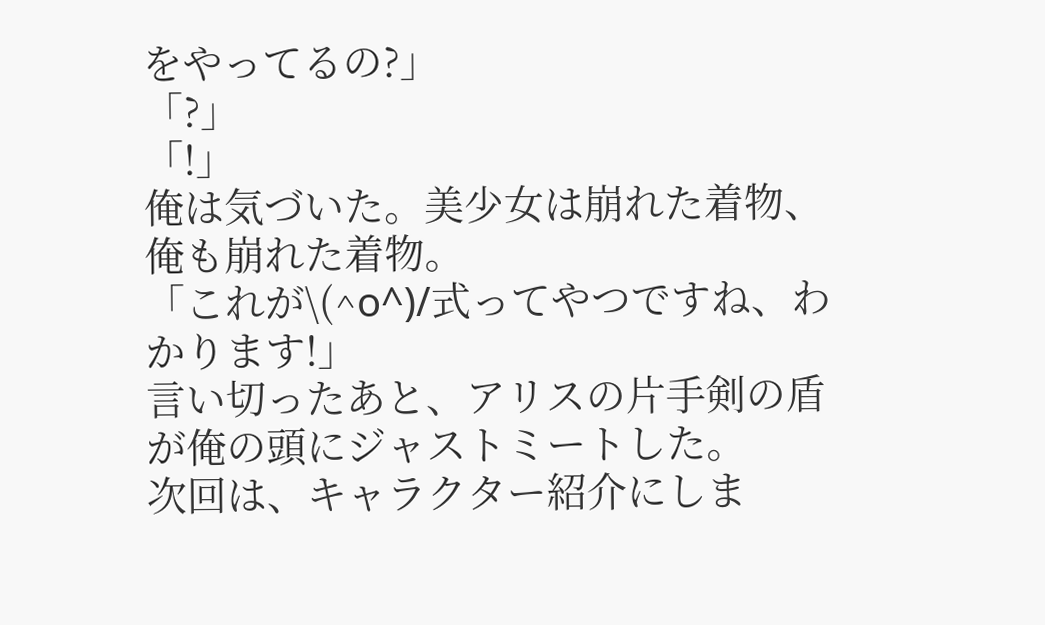をやってるの?」
「?」
「!」
俺は気づいた。美少女は崩れた着物、俺も崩れた着物。
「これが\(^o^)/式ってやつですね、わかります!」
言い切ったあと、アリスの片手剣の盾が俺の頭にジャストミートした。
次回は、キャラクター紹介にしま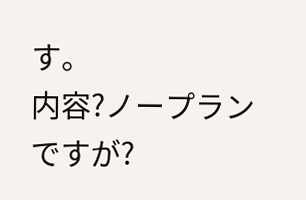す。
内容?ノープランですが?